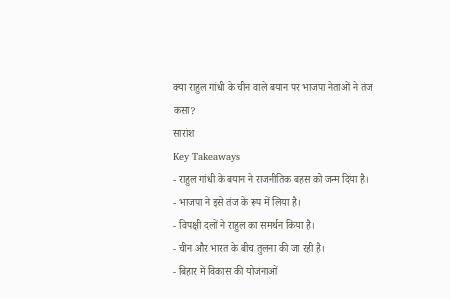क्या राहुल गांधी के चीन वाले बयान पर भाजपा नेताओं ने तंज कसा?
सारांश
Key Takeaways
- राहुल गांधी के बयान ने राजनीतिक बहस को जन्म दिया है।
- भाजपा ने इसे तंज के रूप में लिया है।
- विपक्षी दलों ने राहुल का समर्थन किया है।
- चीन और भारत के बीच तुलना की जा रही है।
- बिहार में विकास की योजनाओं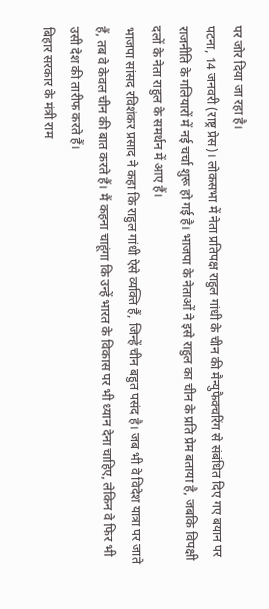पर जोर दिया जा रहा है।
पटना, 14 जनवरी (राष्ट्र प्रेस)। लोकसभा में नेता प्रतिपक्ष राहुल गांधी के चीन की मैन्युफैक्चरिंग से संबंधित दिए गए बयान पर राजनीति के गलियारों में नई चर्चा शुरू हो गई है। भाजपा के नेताओं ने इसे राहुल का चीन के प्रति प्रेम बताया है, जबकि विपक्षी दलों के नेता राहुल के समर्थन में आए हैं।
भाजपा सांसद रविशंकर प्रसाद ने कहा कि राहुल गांधी ऐसे व्यक्ति हैं, जिन्हें चीन बहुत पसंद है। जब भी वे विदेश यात्रा पर जाते हैं, तब वे केवल चीन की बात करते हैं। मैं कहना चाहूंगा कि उन्हें भारत के विकास पर भी ध्यान देना चाहिए, लेकिन वे फिर भी उसी देश की तारीफ करते हैं।
बिहार सरकार के मंत्री राम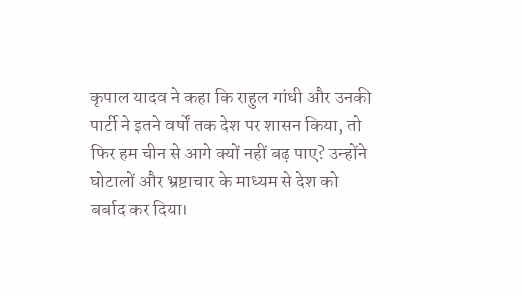कृपाल यादव ने कहा कि राहुल गांधी और उनकी पार्टी ने इतने वर्षों तक देश पर शासन किया, तो फिर हम चीन से आगे क्यों नहीं बढ़ पाए? उन्होंने घोटालों और भ्रष्टाचार के माध्यम से देश को बर्बाद कर दिया।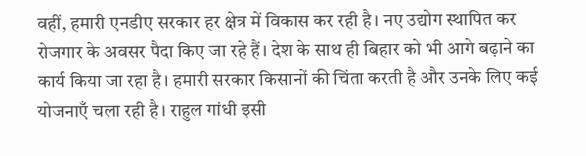वहीं, हमारी एनडीए सरकार हर क्षेत्र में विकास कर रही है। नए उद्योग स्थापित कर रोजगार के अवसर पैदा किए जा रहे हैं। देश के साथ ही बिहार को भी आगे बढ़ाने का कार्य किया जा रहा है। हमारी सरकार किसानों की चिंता करती है और उनके लिए कई योजनाएँ चला रही है। राहुल गांधी इसी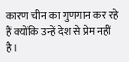कारण चीन का गुणगान कर रहे हैं क्योंकि उन्हें देश से प्रेम नहीं है।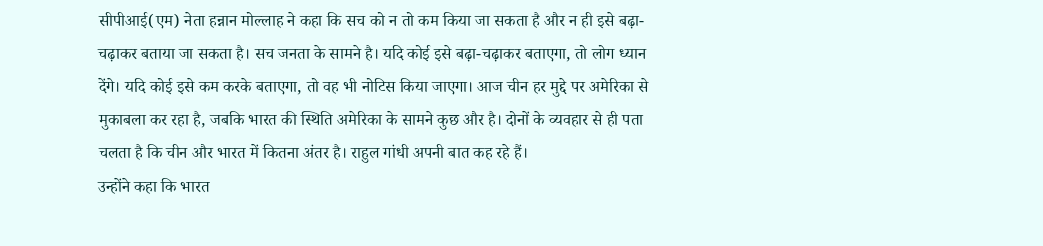सीपीआई(एम) नेता हन्नान मोल्लाह ने कहा कि सच को न तो कम किया जा सकता है और न ही इसे बढ़ा-चढ़ाकर बताया जा सकता है। सच जनता के सामने है। यदि कोई इसे बढ़ा-चढ़ाकर बताएगा, तो लोग ध्यान देंगे। यदि कोई इसे कम करके बताएगा, तो वह भी नोटिस किया जाएगा। आज चीन हर मुद्दे पर अमेरिका से मुकाबला कर रहा है, जबकि भारत की स्थिति अमेरिका के सामने कुछ और है। दोनों के व्यवहार से ही पता चलता है कि चीन और भारत में कितना अंतर है। राहुल गांधी अपनी बात कह रहे हैं।
उन्होंने कहा कि भारत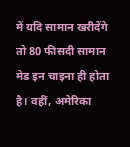में यदि सामान खरीदेंगे तो 80 फीसदी सामान मेड इन चाइना ही होता है। वहीं, अमेरिका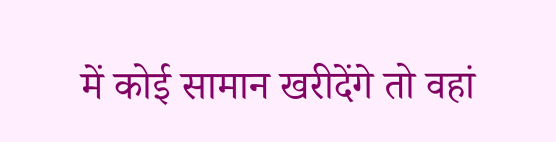में कोई सामान खरीदेंगे तो वहां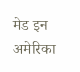मेड इन अमेरिका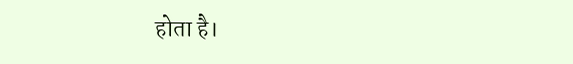होता है।